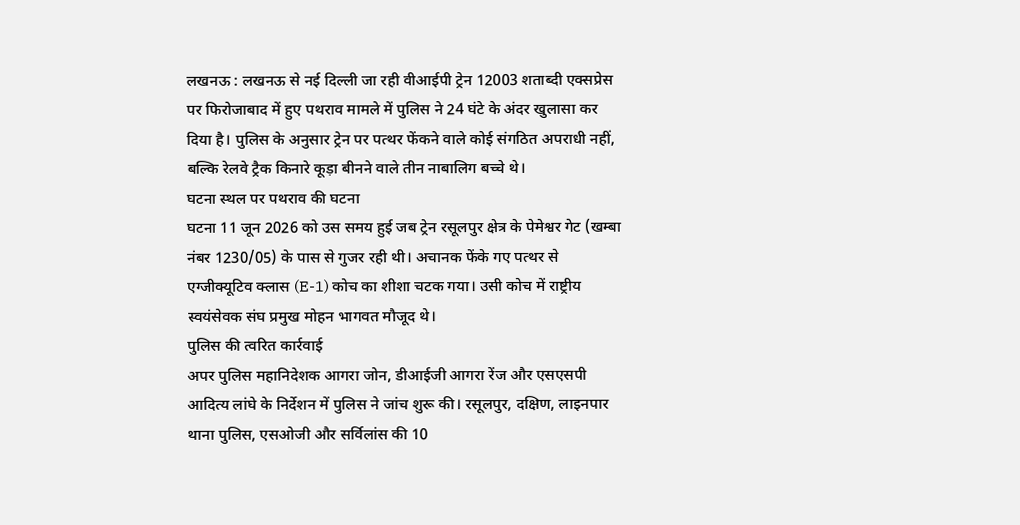लखनऊ : लखनऊ से नई दिल्ली जा रही वीआईपी ट्रेन 12003 शताब्दी एक्सप्रेस पर फिरोजाबाद में हुए पथराव मामले में पुलिस ने 24 घंटे के अंदर खुलासा कर दिया है। पुलिस के अनुसार ट्रेन पर पत्थर फेंकने वाले कोई संगठित अपराधी नहीं, बल्कि रेलवे ट्रैक किनारे कूड़ा बीनने वाले तीन नाबालिग बच्चे थे।
घटना स्थल पर पथराव की घटना
घटना 11 जून 2026 को उस समय हुई जब ट्रेन रसूलपुर क्षेत्र के पेमेश्वर गेट (खम्बा नंबर 1230/05) के पास से गुजर रही थी। अचानक फेंके गए पत्थर से एग्जीक्यूटिव क्लास (E-1) कोच का शीशा चटक गया। उसी कोच में राष्ट्रीय स्वयंसेवक संघ प्रमुख मोहन भागवत मौजूद थे।
पुलिस की त्वरित कार्रवाई
अपर पुलिस महानिदेशक आगरा जोन, डीआईजी आगरा रेंज और एसएसपी आदित्य लांघे के निर्देशन में पुलिस ने जांच शुरू की। रसूलपुर, दक्षिण, लाइनपार थाना पुलिस, एसओजी और सर्विलांस की 10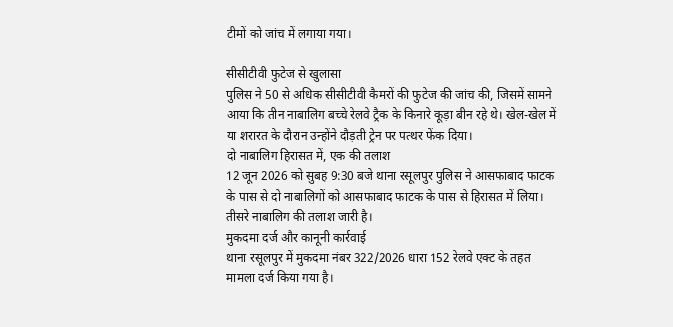टीमों को जांच में लगाया गया।

सीसीटीवी फुटेज से खुलासा
पुलिस ने 50 से अधिक सीसीटीवी कैमरों की फुटेज की जांच की, जिसमें सामने आया कि तीन नाबालिग बच्चे रेलवे ट्रैक के किनारे कूड़ा बीन रहे थे। खेल-खेल में या शरारत के दौरान उन्होंने दौड़ती ट्रेन पर पत्थर फेंक दिया।
दो नाबालिग हिरासत में, एक की तलाश
12 जून 2026 को सुबह 9:30 बजे थाना रसूलपुर पुलिस ने आसफाबाद फाटक के पास से दो नाबालिगों को आसफाबाद फाटक के पास से हिरासत में लिया। तीसरे नाबालिग की तलाश जारी है।
मुकदमा दर्ज और कानूनी कार्रवाई
थाना रसूलपुर में मुकदमा नंबर 322/2026 धारा 152 रेलवे एक्ट के तहत मामला दर्ज किया गया है।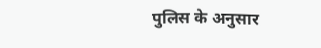पुलिस के अनुसार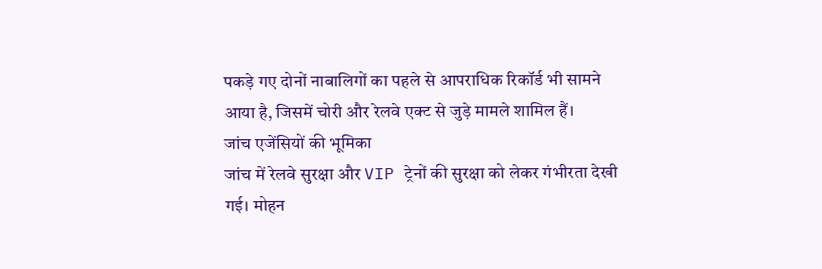पकड़े गए दोनों नाबालिगों का पहले से आपराधिक रिकॉर्ड भी सामने आया है, जिसमें चोरी और रेलवे एक्ट से जुड़े मामले शामिल हैं।
जांच एजेंसियों की भूमिका
जांच में रेलवे सुरक्षा और VIP ट्रेनों की सुरक्षा को लेकर गंभीरता देखी गई। मोहन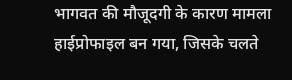भागवत की मौजूदगी के कारण मामला हाईप्रोफाइल बन गया, जिसके चलते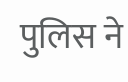पुलिस ने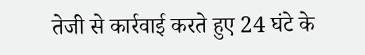तेजी से कार्रवाई करते हुए 24 घंटे के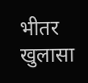भीतर खुलासा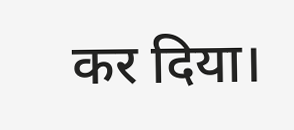कर दिया।